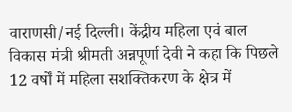वाराणसी/नई दिल्ली। केंद्रीय महिला एवं बाल विकास मंत्री श्रीमती अन्नपूर्णा देवी ने कहा कि पिछले 12 वर्षों में महिला सशक्तिकरण के क्षेत्र में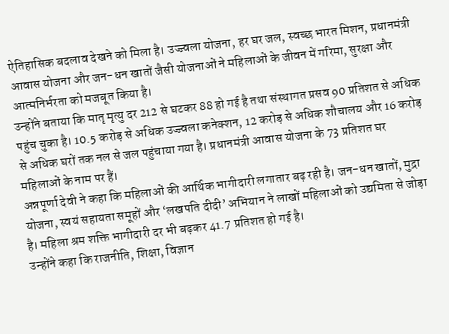ऐतिहासिक बदलाव देखने को मिला है। उज्ज्वला योजना, हर घर जल, स्वच्छ भारत मिशन, प्रधानमंत्री आवास योजना और जन-धन खातों जैसी योजनाओं ने महिलाओं के जीवन में गरिमा, सुरक्षा और आत्मनिर्भरता को मजबूत किया है।
उन्होंने बताया कि मातृ मृत्यु दर 212 से घटकर 88 हो गई है तथा संस्थागत प्रसव 90 प्रतिशत से अधिक पहुंच चुका है। 10.5 करोड़ से अधिक उज्ज्वला कनेक्शन, 12 करोड़ से अधिक शौचालय और 16 करोड़ से अधिक घरों तक नल से जल पहुंचाया गया है। प्रधानमंत्री आवास योजना के 73 प्रतिशत घर महिलाओं के नाम पर हैं।
अन्नपूर्णा देवी ने कहा कि महिलाओं की आर्थिक भागीदारी लगातार बढ़ रही है। जन-धन खातों, मुद्रा योजना, स्वयं सहायता समूहों और ‘लखपति दीदी’ अभियान ने लाखों महिलाओं को उद्यमिता से जोड़ा है। महिला श्रम शक्ति भागीदारी दर भी बढ़कर 41.7 प्रतिशत हो गई है।
उन्होंने कहा कि राजनीति, शिक्षा, विज्ञान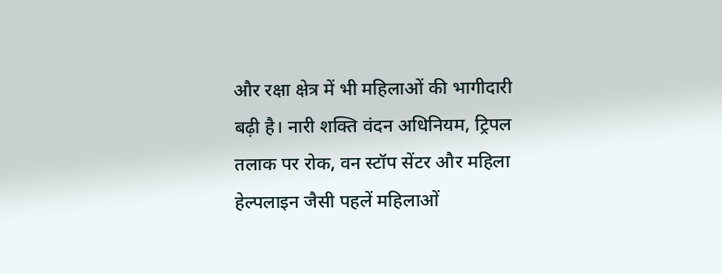और रक्षा क्षेत्र में भी महिलाओं की भागीदारी बढ़ी है। नारी शक्ति वंदन अधिनियम, ट्रिपल तलाक पर रोक, वन स्टॉप सेंटर और महिला हेल्पलाइन जैसी पहलें महिलाओं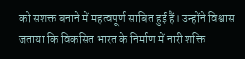को सशक्त बनाने में महत्वपूर्ण साबित हुई हैं। उन्होंने विश्वास जताया कि विकसित भारत के निर्माण में नारी शक्ति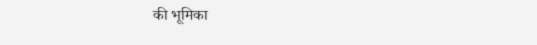की भूमिका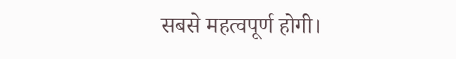सबसे महत्वपूर्ण होगी।